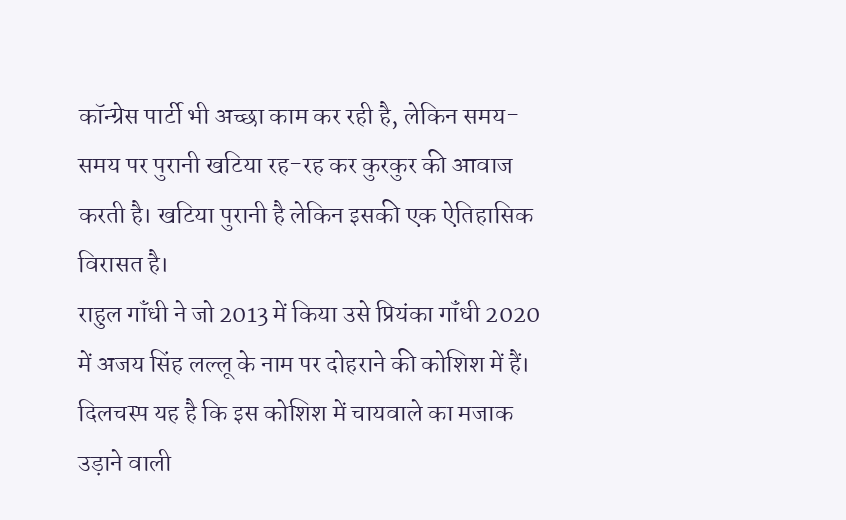कॉन्ग्रेस पार्टी भी अच्छा काम कर रही है, लेकिन समय-समय पर पुरानी खटिया रह-रह कर कुरकुर की आवाज करती है। खटिया पुरानी है लेकिन इसकी एक ऐतिहासिक विरासत है।
राहुल गॉंधी ने जो 2013 में किया उसे प्रियंका गॉंधी 2020 में अजय सिंह लल्लू के नाम पर दोहराने की कोशिश में हैं। दिलचस्प यह है कि इस कोशिश में चायवाले का मजाक उड़ाने वाली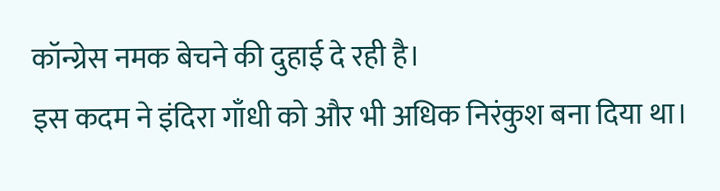कॉन्ग्रेस नमक बेचने की दुहाई दे रही है।
इस कदम ने इंदिरा गाँधी को और भी अधिक निरंकुश बना दिया था।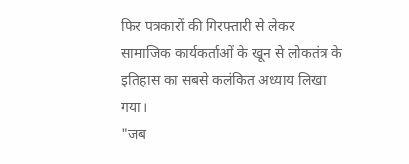फिर पत्रकारों की गिरफ्तारी से लेकर सामाजिक कार्यकर्ताओं के खून से लोकतंत्र के इतिहास का सबसे कलंकित अध्याय लिखा गया।
"जब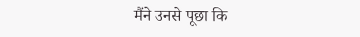मैंने उनसे पूछा कि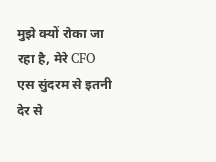मुझे क्यों रोका जा रहा है, मेरे CFO एस सुंदरम से इतनी देर से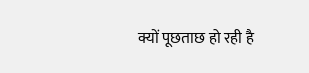क्यों पूछताछ हो रही है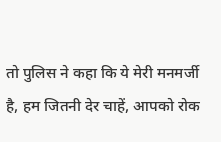तो पुलिस ने कहा कि ये मेरी मनमर्जी है, हम जितनी देर चाहें, आपको रोक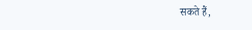सकते हैं,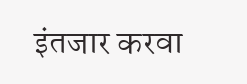इंतजार करवा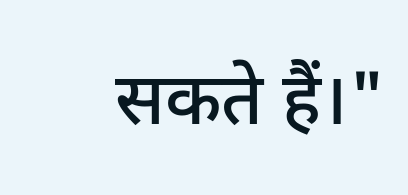सकते हैं।"